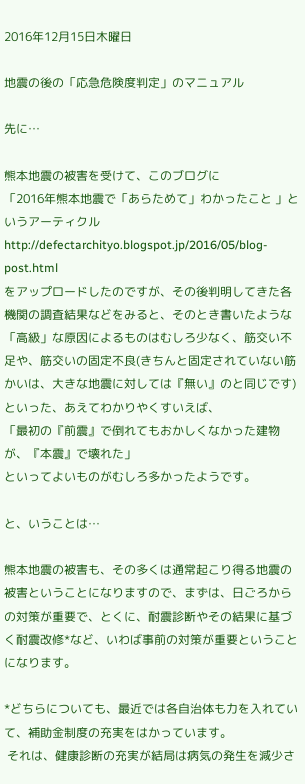2016年12月15日木曜日

地震の後の「応急危険度判定」のマニュアル

先に…

熊本地震の被害を受けて、このブログに
「2016年熊本地震で「あらためて」わかったこと 」というアーティクル
http://defectarchityo.blogspot.jp/2016/05/blog-post.html
をアップロードしたのですが、その後判明してきた各機関の調査結果などをみると、そのとき書いたような「高級」な原因によるものはむしろ少なく、筋交い不足や、筋交いの固定不良(きちんと固定されていない筋かいは、大きな地震に対しては『無い』のと同じです)といった、あえてわかりやくすいえば、
「最初の『前震』で倒れてもおかしくなかった建物が、『本震』で壊れた」
といってよいものがむしろ多かったようです。

と、いうことは…

熊本地震の被害も、その多くは通常起こり得る地震の被害ということになりますので、まずは、日ごろからの対策が重要で、とくに、耐震診断やその結果に基づく耐震改修*など、いわば事前の対策が重要ということになります。

*どちらについても、最近では各自治体も力を入れていて、補助金制度の充実をはかっています。
 それは、健康診断の充実が結局は病気の発生を減少さ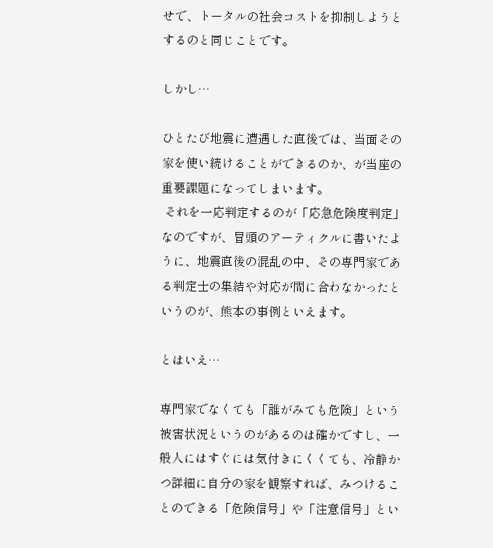せで、トータルの社会コストを抑制しようとするのと同じことです。

しかし…

ひとたび地震に遭遇した直後では、当面その家を使い続けることができるのか、が当座の重要課題になってしまいます。
 それを一応判定するのが「応急危険度判定」なのですが、冒頭のアーティクルに書いたように、地震直後の混乱の中、その専門家である判定士の集結や対応が間に合わなかったというのが、熊本の事例といえます。

とはいえ…

専門家でなくても「誰がみても危険」という被害状況というのがあるのは確かですし、一般人にはすぐには気付きにくくても、冷静かつ詳細に自分の家を観察すれば、みつけることのできる「危険信号」や「注意信号」とい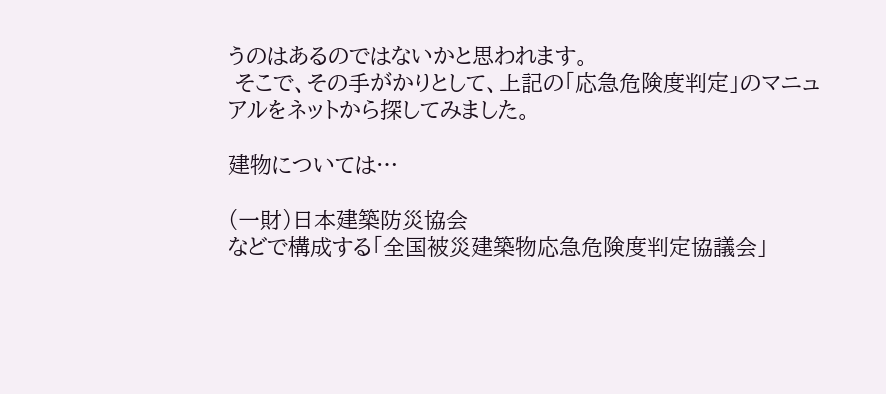うのはあるのではないかと思われます。
 そこで、その手がかりとして、上記の「応急危険度判定」のマニュアルをネットから探してみました。

建物については…

(一財)日本建築防災協会
などで構成する「全国被災建築物応急危険度判定協議会」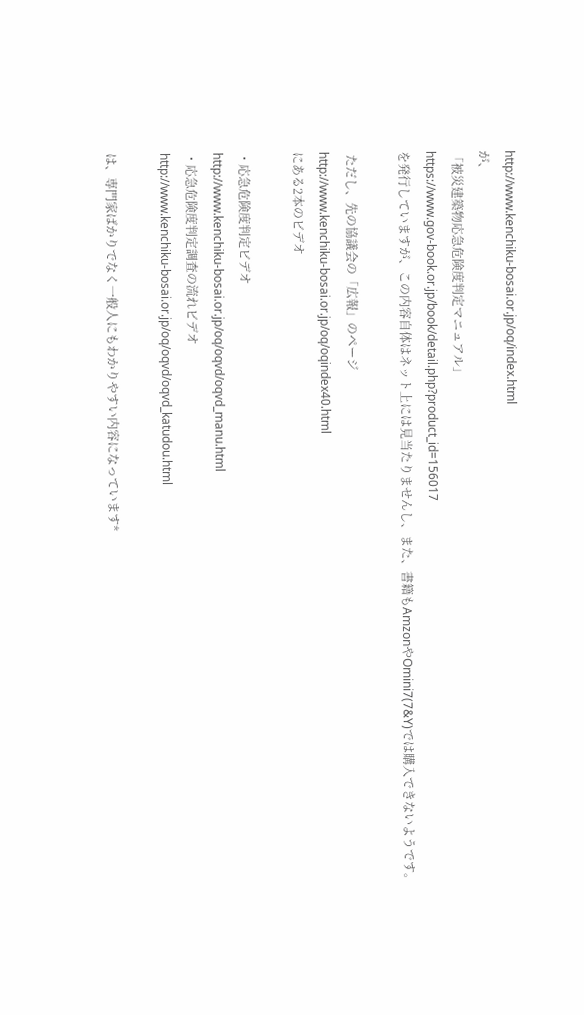http://www.kenchiku-bosai.or.jp/oq/index.html
が、
「被災建築物応急危険度判定マニュアル」
https://www.gov-book.or.jp/book/detail.php?product_id=156017
を発行していますが、この内容自体はネット上には見当たりませんし、また、書籍もAmzonやOmini7(7&Y)では購入できないようです。

 ただし、先の協議会の「広報」のページ
http://www.kenchiku-bosai.or.jp/oq/oqindex40.html
にある2本のビデオ

・応急危険度判定ビデオ
http://www.kenchiku-bosai.or.jp/oq/oqvd/oqvd_manu.html
・応急危険度判定調査の流れビデオ
http://www.kenchiku-bosai.or.jp/oq/oqvd/oqvd_katudou.html

は、専門家ばかりでなく一般人にもわかりやすい内容になっています*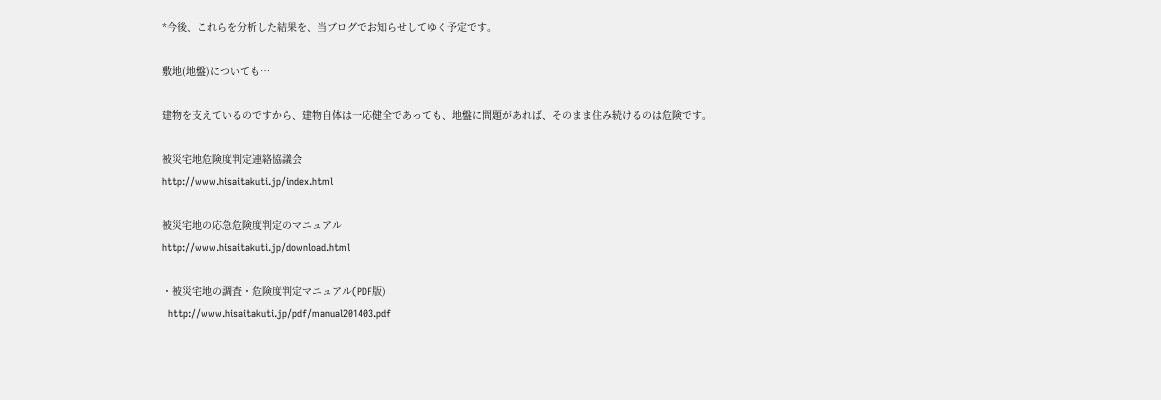*今後、これらを分析した結果を、当ブログでお知らせしてゆく予定です。

敷地(地盤)についても…

建物を支えているのですから、建物自体は一応健全であっても、地盤に問題があれば、そのまま住み続けるのは危険です。

被災宅地危険度判定連絡協議会
http://www.hisaitakuti.jp/index.html

被災宅地の応急危険度判定のマニュアル
http://www.hisaitakuti.jp/download.html

・被災宅地の調査・危険度判定マニュアル(PDF版)
  http://www.hisaitakuti.jp/pdf/manual201403.pdf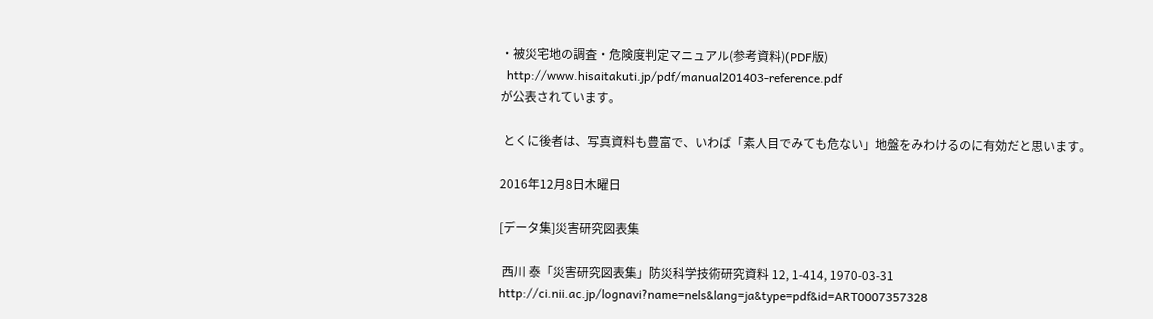・被災宅地の調査・危険度判定マニュアル(参考資料)(PDF版)
  http://www.hisaitakuti.jp/pdf/manual201403-reference.pdf
が公表されています。

 とくに後者は、写真資料も豊富で、いわば「素人目でみても危ない」地盤をみわけるのに有効だと思います。

2016年12月8日木曜日

[データ集]災害研究図表集

 西川 泰「災害研究図表集」防災科学技術研究資料 12, 1-414, 1970-03-31
http://ci.nii.ac.jp/lognavi?name=nels&lang=ja&type=pdf&id=ART0007357328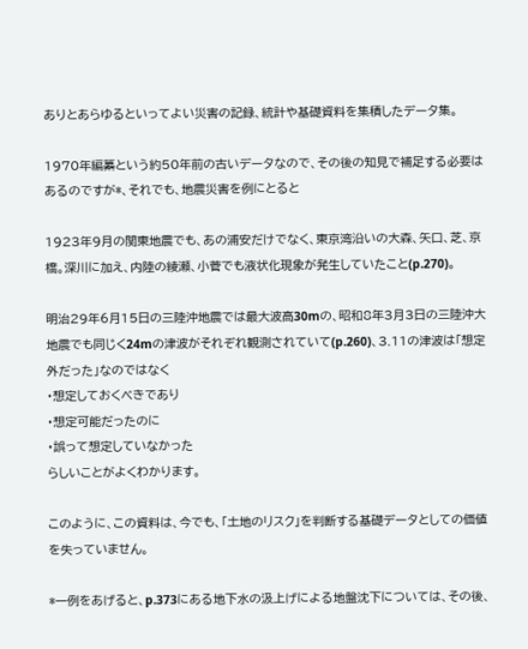ありとあらゆるといってよい災害の記録、統計や基礎資料を集積したデータ集。

1970年編纂という約50年前の古いデータなので、その後の知見で補足する必要はあるのですが*、それでも、地震災害を例にとると

1923年9月の関東地震でも、あの浦安だけでなく、東京湾沿いの大森、矢口、芝、京橋。深川に加え、内陸の綾瀬、小菅でも液状化現象が発生していたこと(p.270)。

明治29年6月15日の三陸沖地震では最大波高30mの、昭和8年3月3日の三陸沖大地震でも同じく24mの津波がそれぞれ観測されていて(p.260)、3.11の津波は「想定外だった」なのではなく
・想定しておくべきであり
・想定可能だったのに
・誤って想定していなかった
らしいことがよくわかります。

このように、この資料は、今でも、「土地のリスク」を判断する基礎データとしての価値を失っていません。

*一例をあげると、p.373にある地下水の汲上げによる地盤沈下については、その後、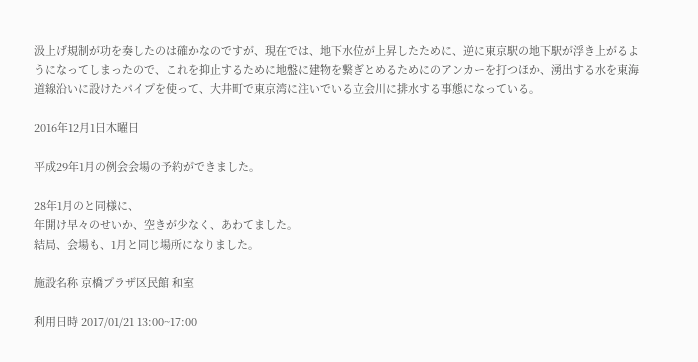汲上げ規制が功を奏したのは確かなのですが、現在では、地下水位が上昇したために、逆に東京駅の地下駅が浮き上がるようになってしまったので、これを抑止するために地盤に建物を繋ぎとめるためにのアンカーを打つほか、湧出する水を東海道線沿いに設けたパイプを使って、大井町で東京湾に注いでいる立会川に排水する事態になっている。

2016年12月1日木曜日

平成29年1月の例会会場の予約ができました。

28年1月のと同様に、
年開け早々のせいか、空きが少なく、あわてました。
結局、会場も、1月と同じ場所になりました。

施設名称 京橋プラザ区民館 和室

利用日時 2017/01/21 13:00~17:00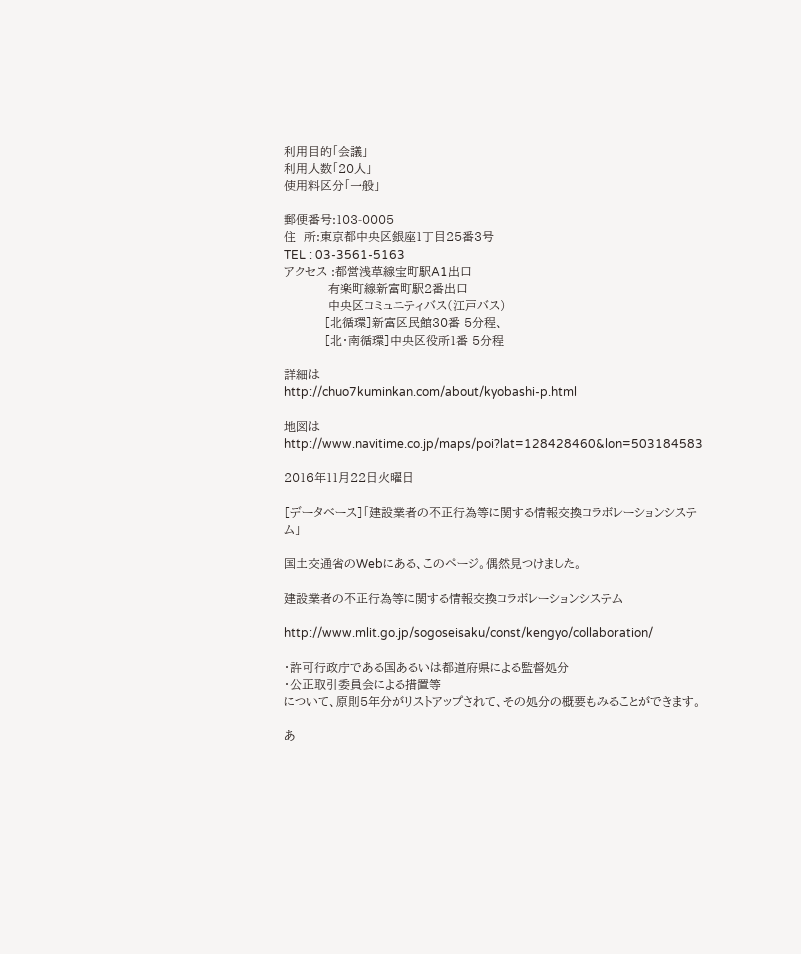利用目的「会議」
利用人数「20人」
使用料区分「一般」

郵便番号:103-0005
住  所:東京都中央区銀座1丁目25番3号
TEL : 03-3561-5163
アクセス :都営浅草線宝町駅A1出口
           有楽町線新富町駅2番出口
           中央区コミュニティバス(江戸バス)
          [北循環]新富区民館30番 5分程、
          [北・南循環]中央区役所1番 5分程

詳細は
http://chuo7kuminkan.com/about/kyobashi-p.html

地図は
http://www.navitime.co.jp/maps/poi?lat=128428460&lon=503184583

2016年11月22日火曜日

[データベース]「建設業者の不正行為等に関する情報交換コラボレーションシステム」

国土交通省のWebにある、このページ。偶然見つけました。

建設業者の不正行為等に関する情報交換コラボレーションシステム

http://www.mlit.go.jp/sogoseisaku/const/kengyo/collaboration/

・許可行政庁である国あるいは都道府県による監督処分
・公正取引委員会による措置等
について、原則5年分がリストアップされて、その処分の概要もみることができます。

あ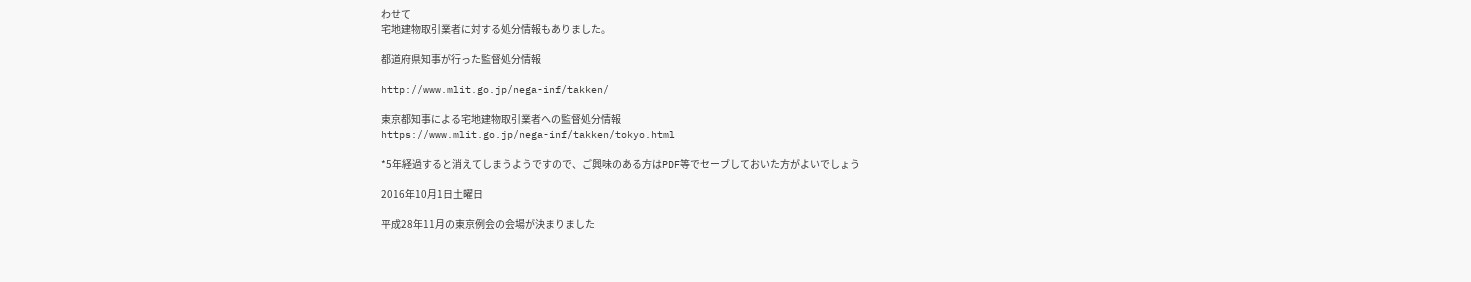わせて
宅地建物取引業者に対する処分情報もありました。

都道府県知事が行った監督処分情報

http://www.mlit.go.jp/nega-inf/takken/

東京都知事による宅地建物取引業者への監督処分情報
https://www.mlit.go.jp/nega-inf/takken/tokyo.html

*5年経過すると消えてしまうようですので、ご興味のある方はPDF等でセーブしておいた方がよいでしょう

2016年10月1日土曜日

平成28年11月の東京例会の会場が決まりました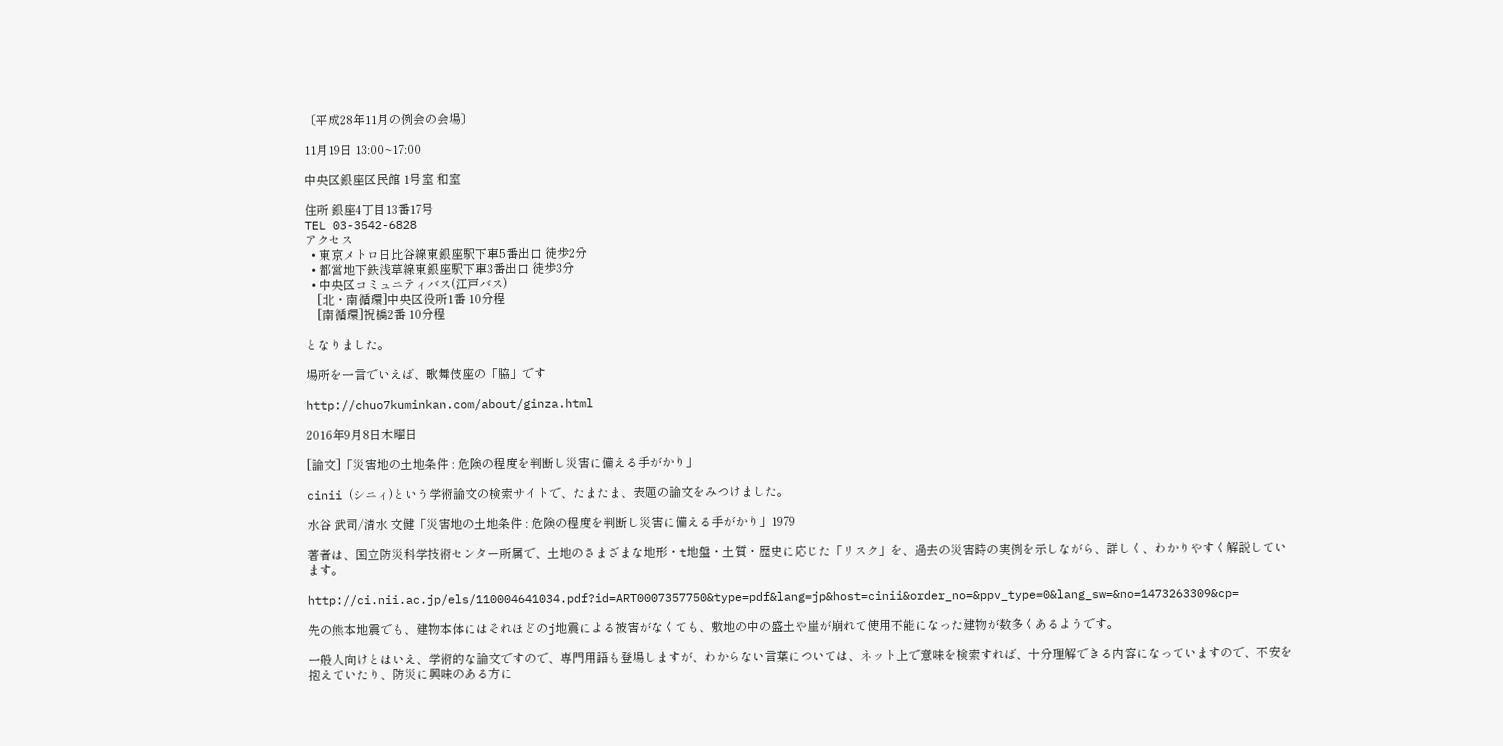〔平成28年11月の例会の会場〕

11月19日 13:00~17:00

中央区銀座区民館 1号室 和室

住所 銀座4丁目13番17号
TEL 03-3542-6828
アクセス
  • 東京メトロ日比谷線東銀座駅下車5番出口 徒歩2分
  • 都営地下鉄浅草線東銀座駅下車3番出口 徒歩3分
  • 中央区コミュニティバス(江戸バス)
    [北・南循環]中央区役所1番 10分程
    [南循環]祝橋2番 10分程

となりました。

場所を一言でいえば、歌舞伎座の「脇」です

http://chuo7kuminkan.com/about/ginza.html

2016年9月8日木曜日

[論文]「災害地の土地条件 : 危険の程度を判断し災害に備える手がかり」

cinii (シニィ)という学術論文の検索サイトで、たまたま、表題の論文をみつけました。

水谷 武司/清水 文健「災害地の土地条件 : 危険の程度を判断し災害に備える手がかり」1979

著者は、国立防災科学技術センター所属で、土地のさまざまな地形・t地盤・土質・歴史に応じた「リスク」を、過去の災害時の実例を示しながら、詳しく、わかりやすく解説しています。

http://ci.nii.ac.jp/els/110004641034.pdf?id=ART0007357750&type=pdf&lang=jp&host=cinii&order_no=&ppv_type=0&lang_sw=&no=1473263309&cp=

先の熊本地震でも、建物本体にはそれほどのj地震による被害がなくても、敷地の中の盛土や崖が崩れて使用不能になった建物が数多くあるようです。

一般人向けとはいえ、学術的な論文ですので、専門用語も登場しますが、わからない言葉については、ネット上で意味を検索すれば、十分理解できる内容になっていますので、不安を抱えていたり、防災に興味のある方に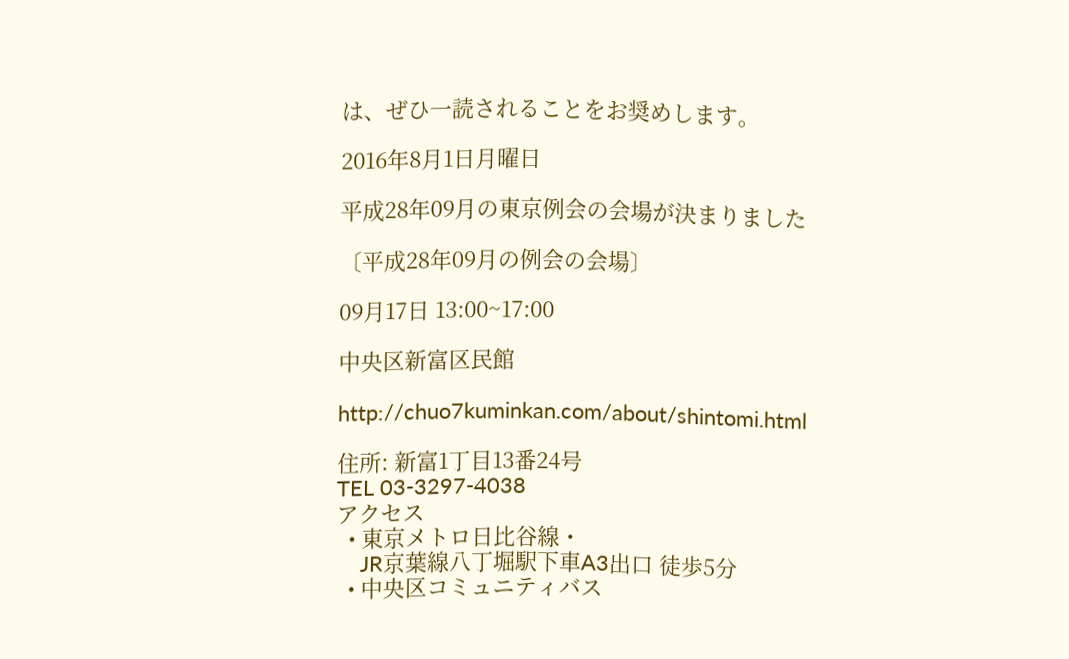は、ぜひ一読されることをお奨めします。

2016年8月1日月曜日

平成28年09月の東京例会の会場が決まりました

〔平成28年09月の例会の会場〕

09月17日 13:00~17:00

中央区新富区民館

http://chuo7kuminkan.com/about/shintomi.html

住所: 新富1丁目13番24号
TEL 03-3297-4038
アクセス
  • 東京メトロ日比谷線・
    JR京葉線八丁堀駅下車A3出口 徒歩5分
  • 中央区コミュニティバス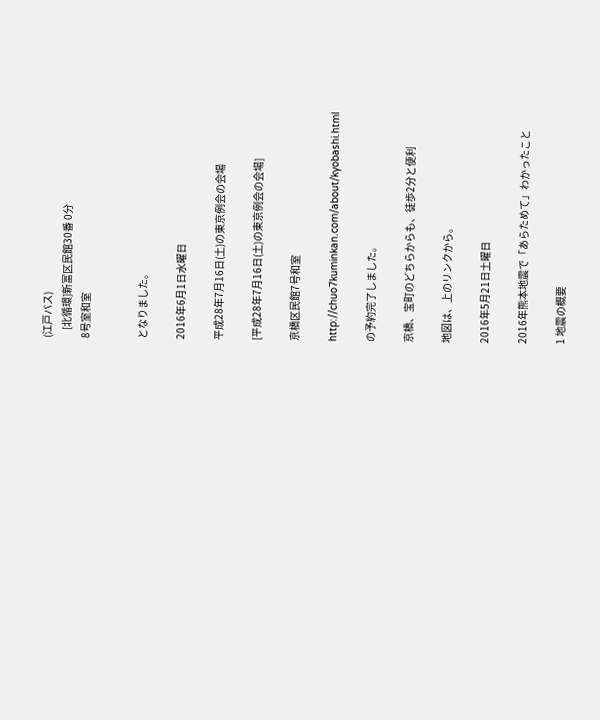(江戸バス)
    [北循環]新富区民館30番 0分
8号室和室


となりました。

2016年6月1日水曜日

平成28年7月16日(土)の東京例会の会場

[平成28年7月16日(土)の東京例会の会場]

京橋区民館7号和室

http://chuo7kuminkan.com/about/kyobashi.html

の予約完了しました。

京橋、宝町のどちらからも、徒歩2分と便利

地図は、上のリンクから。

2016年5月21日土曜日

2016年熊本地震で「あらためて」わかったこと

1 地震の概要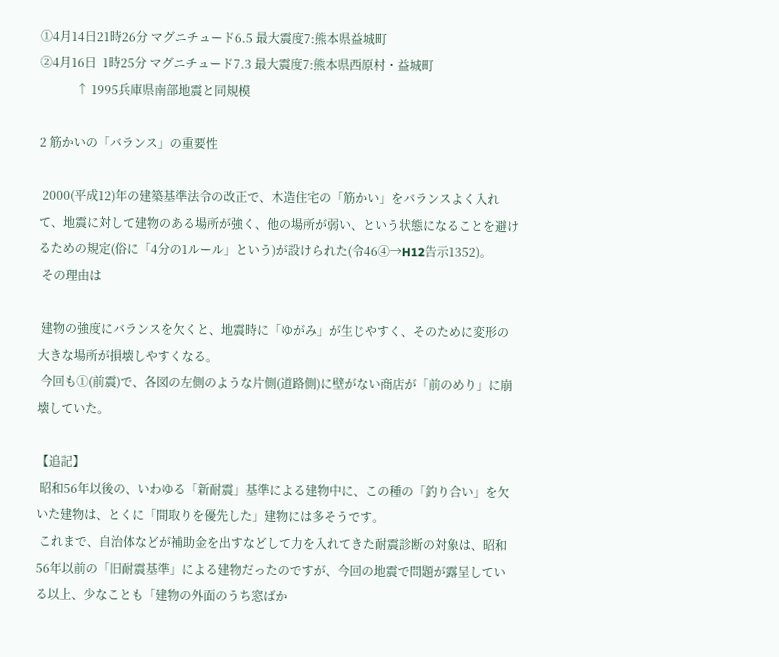①4月14日21時26分 マグニチュード6.5 最大震度7:熊本県益城町
②4月16日  1時25分 マグニチュード7.3 最大震度7:熊本県西原村・益城町
            ↑ 1995兵庫県南部地震と同規模

2 筋かいの「バランス」の重要性

 2000(平成12)年の建築基準法令の改正で、木造住宅の「筋かい」をバランスよく入れて、地震に対して建物のある場所が強く、他の場所が弱い、という状態になることを避けるための規定(俗に「4分の1ルール」という)が設けられた(令46④→H12告示1352)。
 その理由は

 建物の強度にバランスを欠くと、地震時に「ゆがみ」が生じやすく、そのために変形の大きな場所が損壊しやすくなる。
 今回も①(前震)で、各図の左側のような片側(道路側)に壁がない商店が「前のめり」に崩壊していた。

【追記】
 昭和56年以後の、いわゆる「新耐震」基準による建物中に、この種の「釣り合い」を欠いた建物は、とくに「間取りを優先した」建物には多そうです。
 これまで、自治体などが補助金を出すなどして力を入れてきた耐震診断の対象は、昭和56年以前の「旧耐震基準」による建物だったのですが、今回の地震で問題が露呈している以上、少なことも「建物の外面のうち窓ばか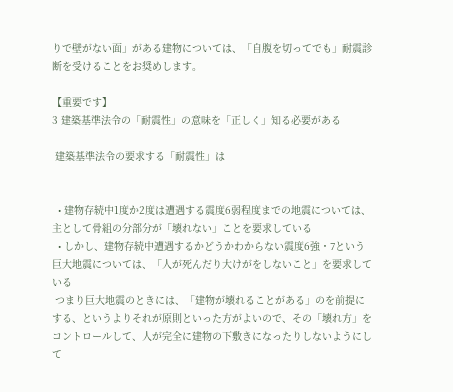りで壁がない面」がある建物については、「自腹を切ってでも」耐震診断を受けることをお奨めします。

【重要です】
3 建築基準法令の「耐震性」の意味を「正しく」知る必要がある

 建築基準法令の要求する「耐震性」は


  • 建物存続中1度か2度は遭遇する震度6弱程度までの地震については、主として骨組の分部分が「壊れない」ことを要求している
  • しかし、建物存続中遭遇するかどうかわからない震度6強・7という巨大地震については、「人が死んだり大けがをしないこと」を要求している
 つまり巨大地震のときには、「建物が壊れることがある」のを前提にする、というよりそれが原則といった方がよいので、その「壊れ方」をコントロールして、人が完全に建物の下敷きになったりしないようにして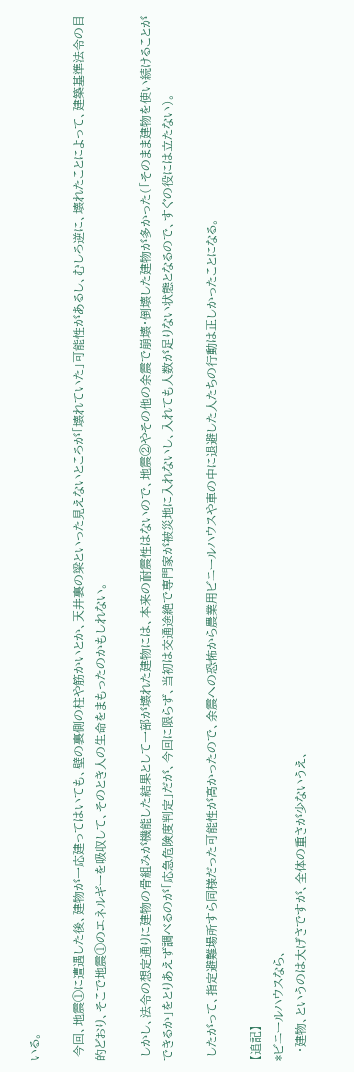いる。

 今回、地震①に遭遇した後、建物が一応建ってはいても、壁の裏側の柱や筋かいとか、天井裏の梁といった見えないところが「壊れていた」可能性があるし、むしろ逆に、壊れたことによって、建築基準法令の目的どおり、そこで地震①のエネルギーを吸収して、そのとき人の生命をまもったのかもしれない。

 しかし、法令の想定通りに建物の骨組みが機能した結果として一部が壊れた建物には、本来の耐震性はないので、地震②やその他の余震で崩壊・倒壊した建物が多かった(「そのまま建物を使い続けることができるか」をとりあえず調べるのが「応急危険度判定」だが、今回に限らず、当初は交通途絶で専門家が被災地に入れないし、入れても人数が足りない状態となるので、すぐの役には立たない)。

 したがって、指定避難場所すら同様だった可能性が高かったので、余震への恐怖から農業用ビニールハウスや車の中に退避した人たちの行動は正しかったことになる。

【追記】
*ビニールハウスなら、
  ・建物、というのは大げさですが、全体の重さが少ないうえ、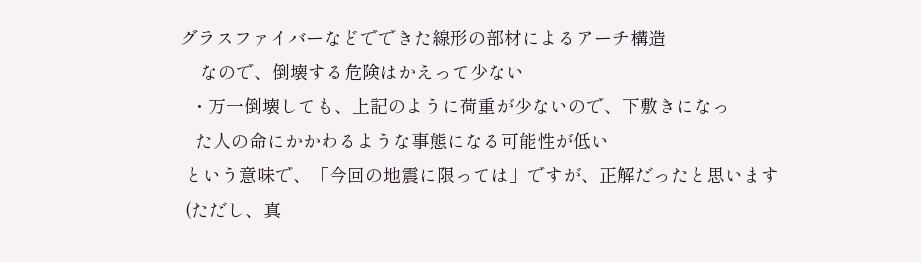グラスファイバーなどでできた線形の部材によるアーチ構造
    なので、倒壊する危険はかえって少ない
  ・万一倒壊しても、上記のように荷重が少ないので、下敷きになっ
   た人の命にかかわるような事態になる可能性が低い
 という意味で、「今回の地震に限っては」ですが、正解だったと思います
 (ただし、真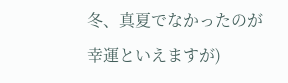冬、真夏でなかったのが幸運といえますが)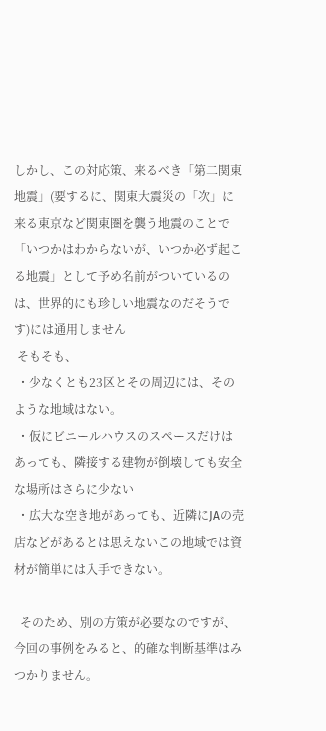しかし、この対応策、来るべき「第二関東地震」(要するに、関東大震災の「次」に来る東京など関東圏を襲う地震のことで「いつかはわからないが、いつか必ず起こる地震」として予め名前がついているのは、世界的にも珍しい地震なのだそうです)には通用しません
 そもそも、
 ・少なくとも23区とその周辺には、そのような地域はない。
 ・仮にビニールハウスのスペースだけはあっても、隣接する建物が倒壊しても安全な場所はさらに少ない
 ・広大な空き地があっても、近隣にJAの売店などがあるとは思えないこの地域では資材が簡単には入手できない。

  そのため、別の方策が必要なのですが、今回の事例をみると、的確な判断基準はみつかりません。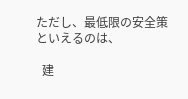ただし、最低限の安全策といえるのは、

  建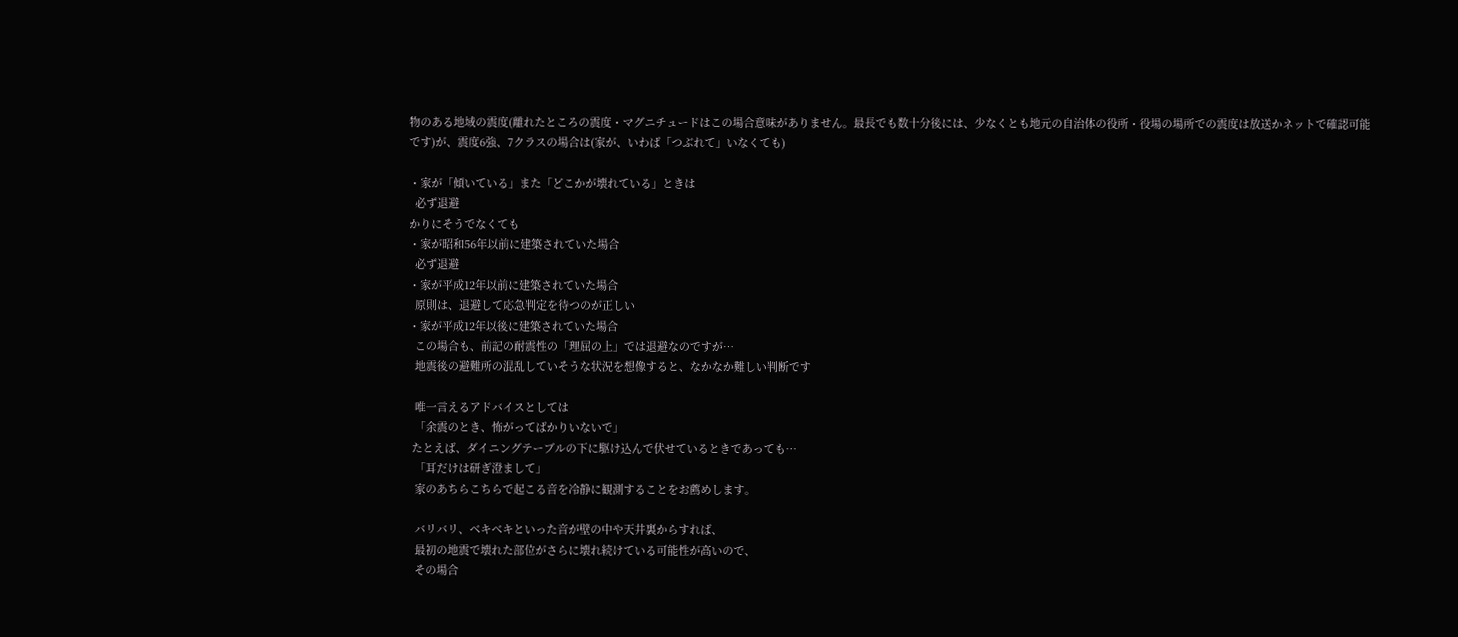物のある地域の震度(離れたところの震度・マグニチュードはこの場合意味がありません。最長でも数十分後には、少なくとも地元の自治体の役所・役場の場所での震度は放送かネットで確認可能です)が、震度6強、7クラスの場合は(家が、いわば「つぶれて」いなくても)

・家が「傾いている」また「どこかが壊れている」ときは
  必ず退避
かりにそうでなくても
・家が昭和56年以前に建築されていた場合
  必ず退避
・家が平成12年以前に建築されていた場合
  原則は、退避して応急判定を待つのが正しい
・家が平成12年以後に建築されていた場合
  この場合も、前記の耐震性の「理屈の上」では退避なのですが…
  地震後の避難所の混乱していそうな状況を想像すると、なかなか難しい判断です

  唯一言えるアドバイスとしては
  「余震のとき、怖がってばかりいないで」
 たとえば、ダイニングテーブルの下に駆け込んで伏せているときであっても…
  「耳だけは研ぎ澄まして」
  家のあちらこちらで起こる音を冷静に観測することをお薦めします。

  バリバリ、ベキべキといった音が壁の中や天井裏からすれば、
  最初の地震で壊れた部位がさらに壊れ続けている可能性が高いので、
  その場合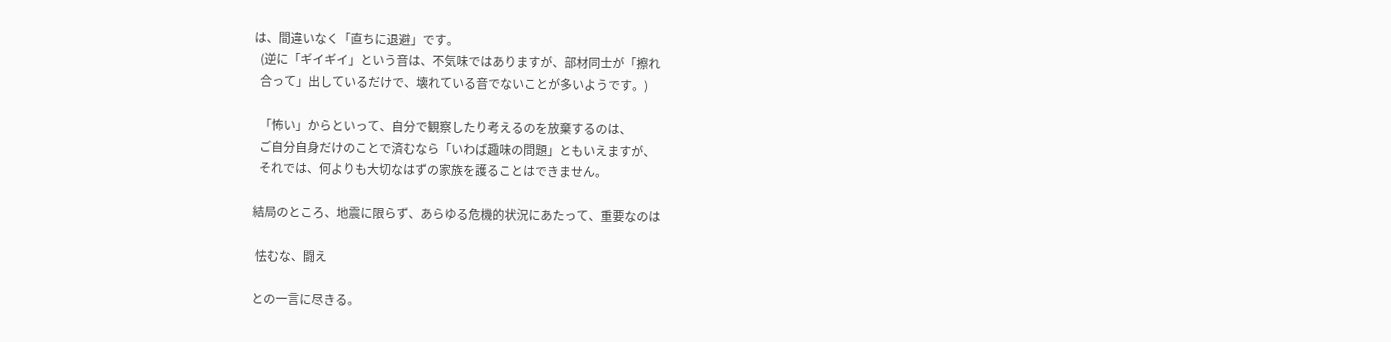は、間違いなく「直ちに退避」です。
  (逆に「ギイギイ」という音は、不気味ではありますが、部材同士が「擦れ
  合って」出しているだけで、壊れている音でないことが多いようです。)

  「怖い」からといって、自分で観察したり考えるのを放棄するのは、
  ご自分自身だけのことで済むなら「いわば趣味の問題」ともいえますが、
  それでは、何よりも大切なはずの家族を護ることはできません。

結局のところ、地震に限らず、あらゆる危機的状況にあたって、重要なのは

 怯むな、闘え

との一言に尽きる。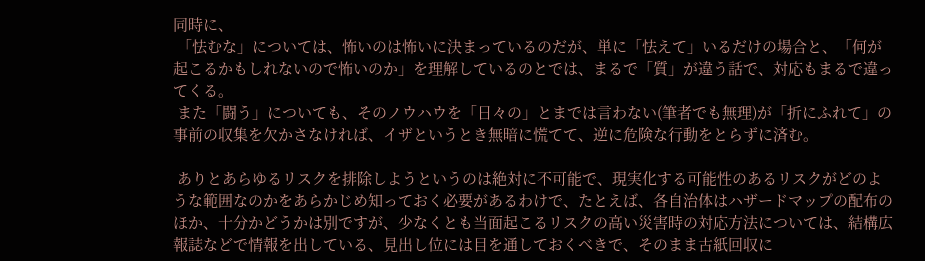同時に、
 「怯むな」については、怖いのは怖いに決まっているのだが、単に「怯えて」いるだけの場合と、「何が起こるかもしれないので怖いのか」を理解しているのとでは、まるで「質」が違う話で、対応もまるで違ってくる。
 また「闘う」についても、そのノウハウを「日々の」とまでは言わない(筆者でも無理)が「折にふれて」の事前の収集を欠かさなければ、イザというとき無暗に慌てて、逆に危険な行動をとらずに済む。

 ありとあらゆるリスクを排除しようというのは絶対に不可能で、現実化する可能性のあるリスクがどのような範囲なのかをあらかじめ知っておく必要があるわけで、たとえば、各自治体はハザードマップの配布のほか、十分かどうかは別ですが、少なくとも当面起こるリスクの高い災害時の対応方法については、結構広報誌などで情報を出している、見出し位には目を通しておくべきで、そのまま古紙回収に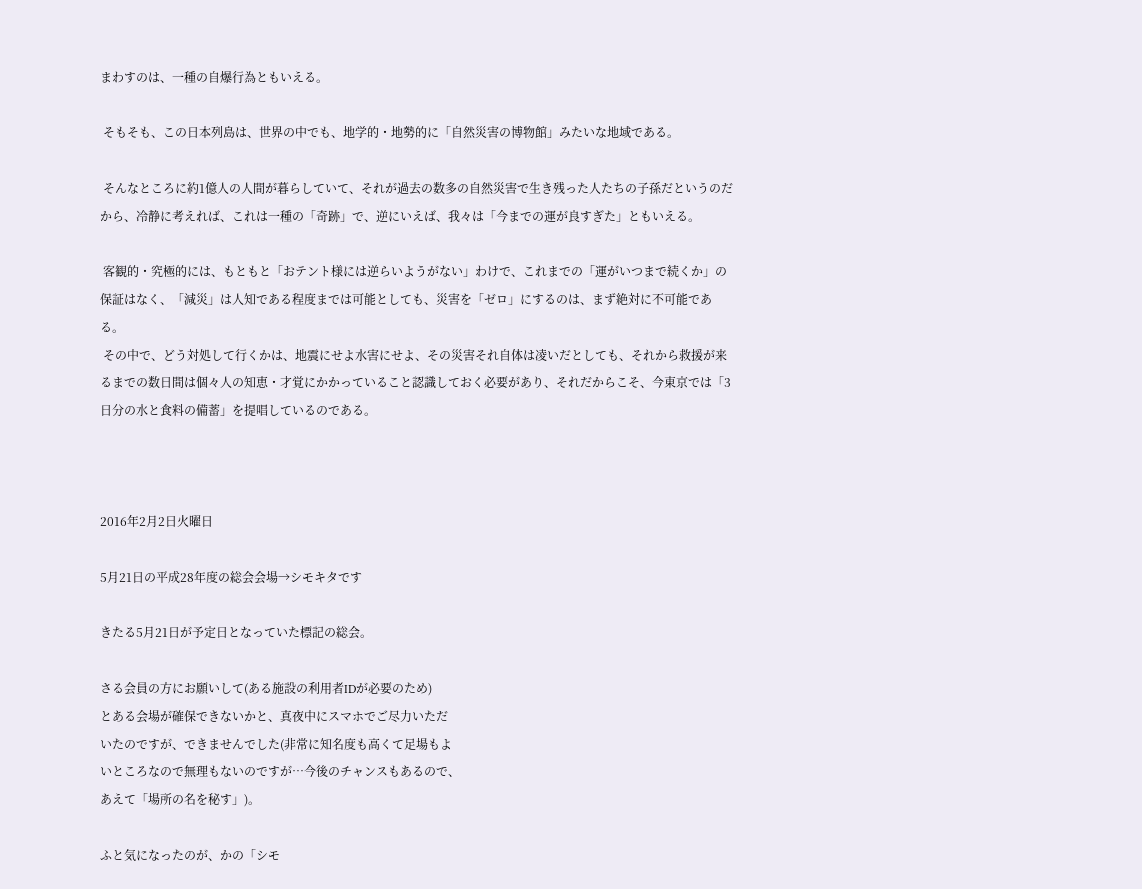まわすのは、一種の自爆行為ともいえる。

 そもそも、この日本列島は、世界の中でも、地学的・地勢的に「自然災害の博物館」みたいな地域である。

 そんなところに約1億人の人間が暮らしていて、それが過去の数多の自然災害で生き残った人たちの子孫だというのだから、冷静に考えれば、これは一種の「奇跡」で、逆にいえば、我々は「今までの運が良すぎた」ともいえる。

 客観的・究極的には、もともと「おテント様には逆らいようがない」わけで、これまでの「運がいつまで続くか」の保証はなく、「減災」は人知である程度までは可能としても、災害を「ゼロ」にするのは、まず絶対に不可能である。
 その中で、どう対処して行くかは、地震にせよ水害にせよ、その災害それ自体は凌いだとしても、それから救援が来るまでの数日間は個々人の知恵・才覚にかかっていること認識しておく必要があり、それだからこそ、今東京では「3日分の水と食料の備蓄」を提唱しているのである。



2016年2月2日火曜日

5月21日の平成28年度の総会会場→シモキタです

きたる5月21日が予定日となっていた標記の総会。

さる会員の方にお願いして(ある施設の利用者IDが必要のため)
とある会場が確保できないかと、真夜中にスマホでご尽力いただ
いたのですが、できませんでした(非常に知名度も高くて足場もよ
いところなので無理もないのですが…今後のチャンスもあるので、
あえて「場所の名を秘す」)。

ふと気になったのが、かの「シモ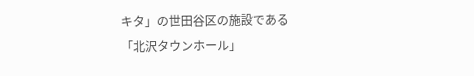キタ」の世田谷区の施設である
「北沢タウンホール」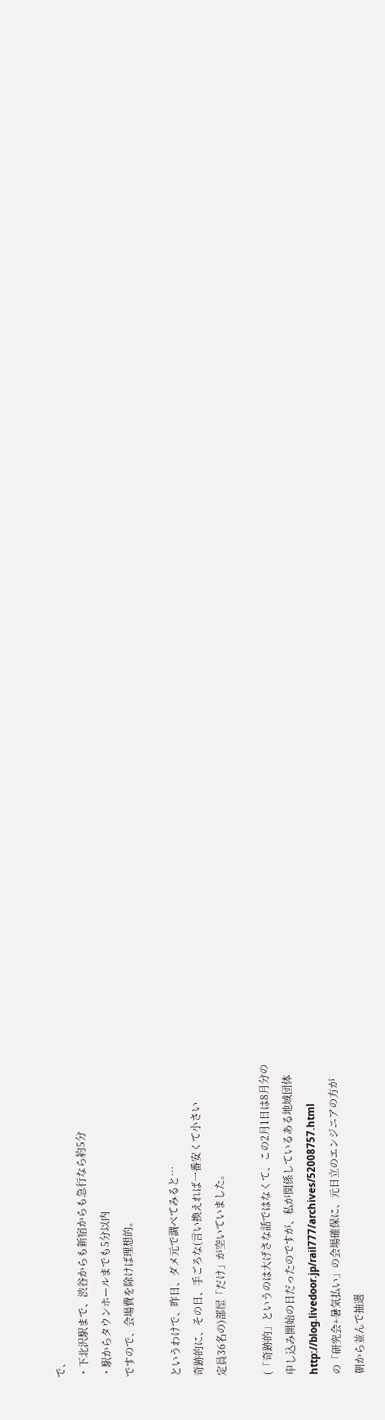で、
・下北沢駅まで、渋谷からも新宿からも急行なら約5分
・駅からタウンホールまでも5分以内
ですので、会場費を除けば理想的。

というわけで、昨日、ダメ元で調べてみると…
奇跡的に、その日、手ごろな(言い換えれば一番安くて小さい
定員36名の)部屋「だけ」が空いていました。

(「奇跡的」というのは大げさな話ではなくて、この2月1日は8月分の
申し込み開始の日だったのですが、私が関係しているある地域団体
http://blog.livedoor.jp/rail777/archives/52008757.html
の「研究会+暑気払い」の会場確保に、元日立のエンジニアの方が
朝から並んで抽選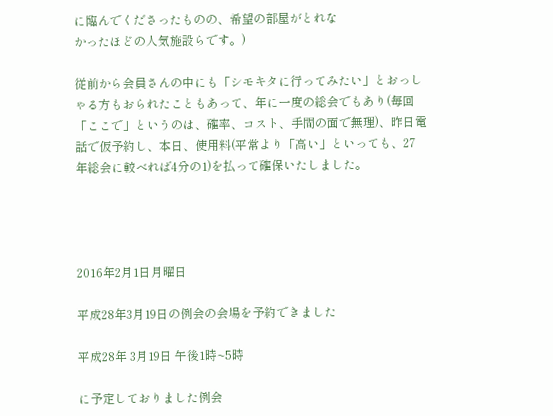に臨んでくださったものの、希望の部屋がとれな
かったほどの人気施設らです。)

従前から会員さんの中にも「シモキタに行ってみたい」とおっし
ゃる方もおられたこともあって、年に一度の総会でもあり(毎回
「ここで」というのは、確率、コスト、手間の面で無理)、昨日電
話で仮予約し、本日、使用料(平常より「高い」といっても、27
年総会に較べれば4分の1)を払って確保いたしました。




2016年2月1日月曜日

平成28年3月19日の例会の会場を予約できました

平成28年 3月19日 午後1時~5時

に予定しておりました例会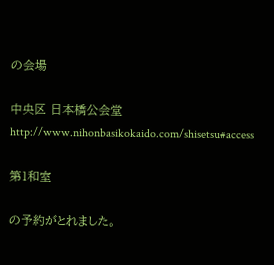の会場

中央区 日本橋公会堂
http://www.nihonbasikokaido.com/shisetsu#access

第1和室

の予約がとれました。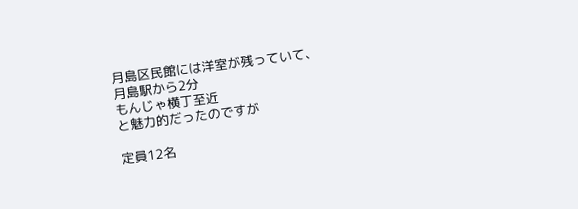月島区民館には洋室が残っていて、
月島駅から2分
もんじゃ横丁至近
と魅力的だったのですが

定員12名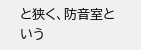と狭く、防音室という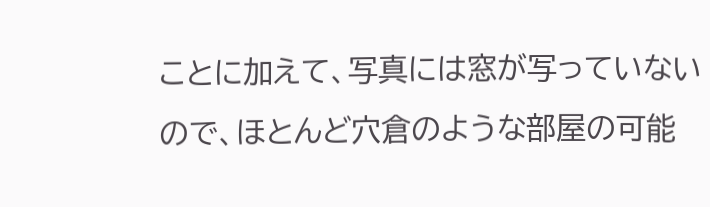ことに加えて、写真には窓が写っていない
ので、ほとんど穴倉のような部屋の可能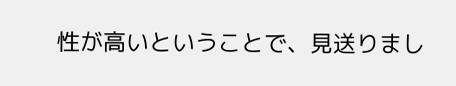性が高いということで、見送りまし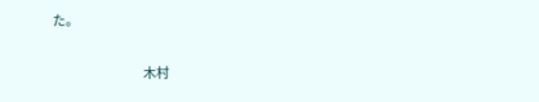た。

                              木村